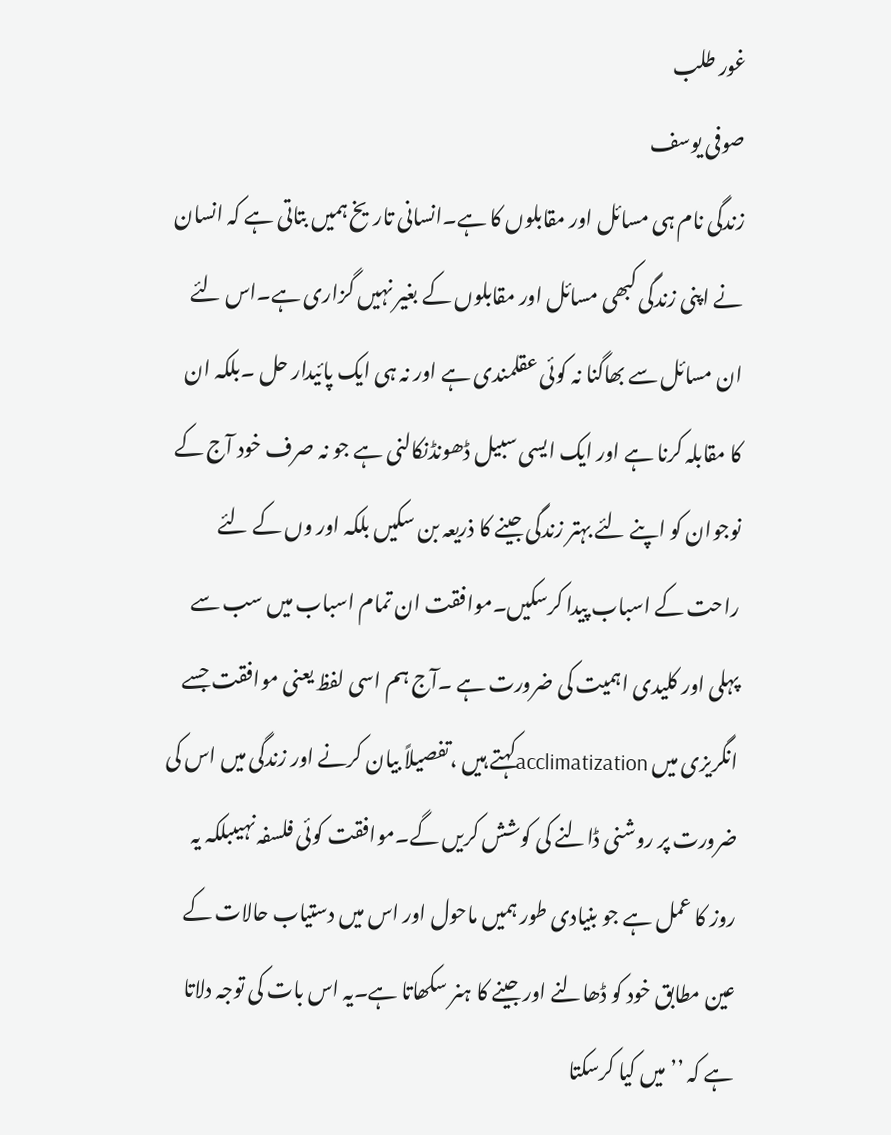غور طلب
صوفی یوسف
زندگی نام ہی مسائل اور مقابلوں کا ہے۔انسانی تاریخ ہمیں بتاتی ہے کہ انسان نے اپنی زندگی کبھی مسائل اور مقابلوں کے بغیر نہیں گزاری ہے۔اس لئے ان مسائل سے بھاگنا نہ کوئی عقلمندی ہے اور نہ ہی ایک پائیدار حل ۔بلکہ ان کا مقابلہ کرنا ہے اور ایک ایسی سبیل ڈھونڈنکالنی ہے جو نہ صرف خود آج کے نوجوان کو اپنے لئے بہتر زندگی جینے کا ذریعہ بن سکیں بلکہ اور وں کے لئے راحت کے اسباب پیدا کرسکیں۔موافقت ان تمام اسباب میں سب سے پہلی اور کلیدی اہمیت کی ضرورت ہے ۔آج ہم اسی لفظ یعنی موافقت جسے انگریزی میں acclimatizationکہتے ہیں ،تفصیلاً بیان کرنے اور زندگی میں اس کی ضرورت پر روشنی ڈالنے کی کوشش کریں گے۔موافقت کوئی فلسفہ نہیںبلکہ یہ روز کا عمل ہے جو بنیادی طور ہمیں ماحول اور اس میں دستیاب حالات کے عین مطابق خود کو ڈھالنے اور جینے کا ہنر سکھاتا ہے۔یہ اس بات کی توجہ دلاتا ہے کہ ’’میں کیا کرسکتا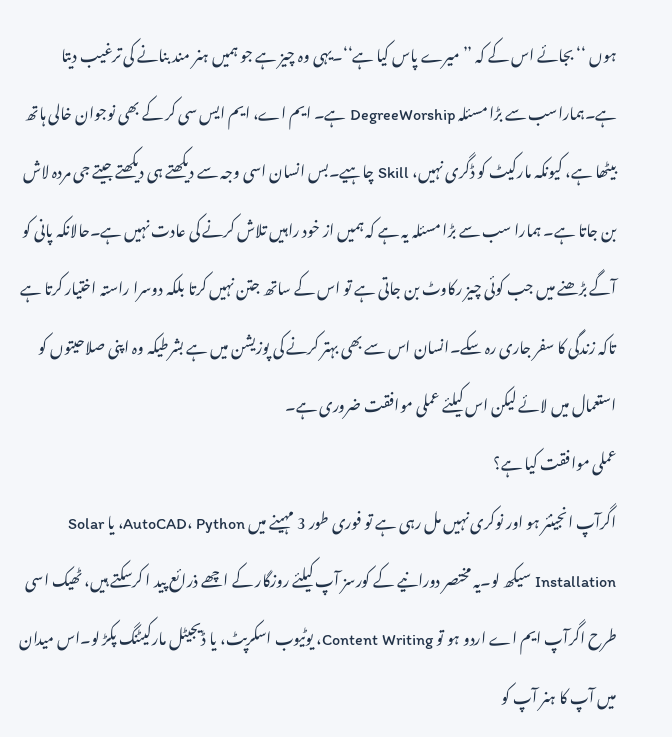ہوں ‘‘ بجائے اس کے کہ ’’میرے پاس کیا ہے‘‘۔یہی وہ چیز ہے جو ہمیں ہنر مند بنانے کی ترغیب دیتا ہے۔ہماراسب سے بڑا مسئلہ DegreeWorship ہے۔ ایم اے، ایم ایس سی کر کے بھی نوجوان خالی ہاتھ بیٹھا ہے، کیونکہ مارکیٹ کو ڈگری نہیں، Skill چاہیے۔بس انسان اسی وجہ سے دیکھتے ہی دیکھتے جیتے جی مردہ لاش بن جاتا ہے۔ ہمارا سب سے بڑا مسئلہ یہ ہے کہ ہمیں از خود راہیں تلاش کرنے کی عادت نہیں ہے۔حالانکہ پانی کو آگے بڑھنے میں جب کوئی چیز رکاوٹ بن جاتی ہے تو اس کے ساتھ جتن نہیں کرتا بلکہ دوسرا راستہ اختیار کرتا ہے تاکہ زندگی کا سفر جاری رہ سکے۔انسان اس سے بھی بہتر کرنے کی پوزیشن میں ہے بشرطیکہ وہ اپنی صلاحیتوں کو استعمال میں لائے لیکن اس کیلئے عملی موافقت ضروری ہے۔
عملی موافقت کیا ہے؟
اگرآپ انجینئر ہو اور نوکری نہیں مل رہی ہے تو فوری طور 3 مہینے میں AutoCAD، Python، یا Solar Installation سیکھ لو۔یہ مختصر دورانیے کے کورسز آپ کیلئے روزگار کے اچھے ذرائع پید ا کرسکتے ہیں، ٹھیک اسی طرح اگرآپ ایم اے اردو ہو تو Content Writing، یوٹیوب اسکرپٹ، یا ڈیجیٹل مارکیٹنگ پکڑ لو۔اس میدان میں آپ کا ہنر آپ کو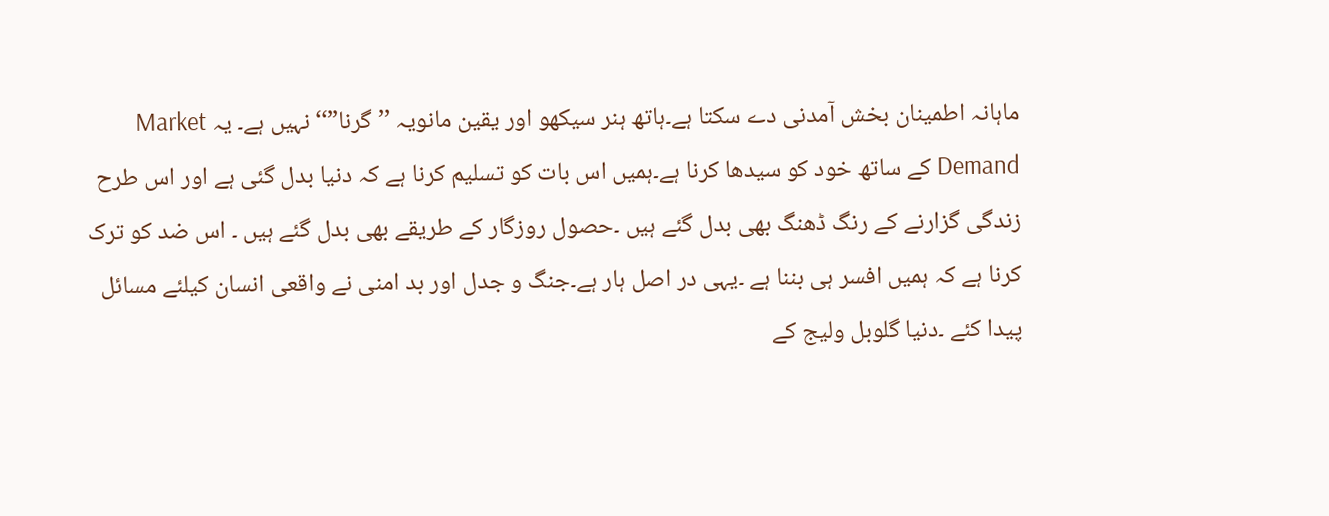ماہانہ اطمینان بخش آمدنی دے سکتا ہے۔ہاتھ ہنر سیکھو اور یقین مانویہ ’’گرنا”‘‘نہیں ہے۔ یہ Market Demand کے ساتھ خود کو سیدھا کرنا ہے۔ہمیں اس بات کو تسلیم کرنا ہے کہ دنیا بدل گئی ہے اور اس طرح زندگی گزارنے کے رنگ ڈھنگ بھی بدل گئے ہیں ۔حصول روزگار کے طریقے بھی بدل گئے ہیں ۔ اس ضد کو ترک کرنا ہے کہ ہمیں افسر ہی بننا ہے ۔یہی در اصل ہار ہے۔جنگ و جدل اور بد امنی نے واقعی انسان کیلئے مسائل پیدا کئے ۔دنیا گلوبل ولیج کے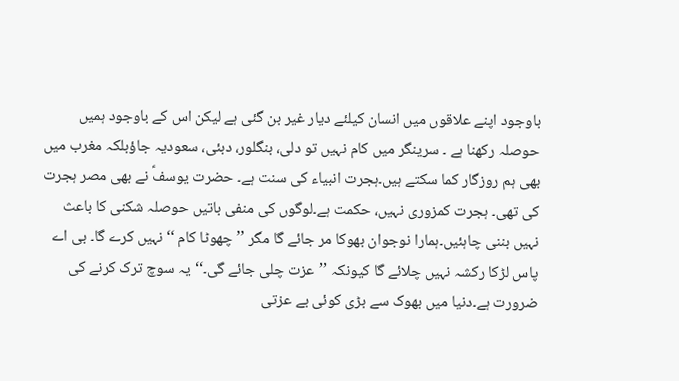باوجود اپنے علاقوں میں انسان کیلئے دیار غیر بن گئی ہے لیکن اس کے باوجود ہمیں حوصلہ رکھنا ہے ۔ سرینگر میں کام نہیں تو دلی، بنگلور، دبئی، سعودیہ جاؤبلکہ مغرب میں بھی ہم روزگار کما سکتے ہیں۔ہجرت انبیاء کی سنت ہے۔ حضرت یوسفؑ نے بھی مصر ہجرت کی تھی۔ ہجرت کمزوری نہیں، حکمت ہے۔لوگوں کی منفی باتیں حوصلہ شکنی کا باعث نہیں بننی چاہئیں۔ہمارا نوجوان بھوکا مر جائے گا مگر ’’چھوٹا کام ‘‘نہیں کرے گا۔ بی اے پاس لڑکا رکشہ نہیں چلائے گا کیونکہ ’’عزت چلی جائے گی۔‘‘یہ سوچ ترک کرنے کی ضرورت ہے۔دنیا میں بھوک سے بڑی کوئی بے عزتی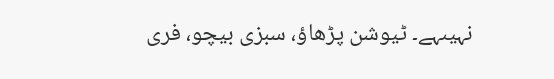نہیںہے۔ ٹیوشن پڑھاؤ، سبزی بیچو، فری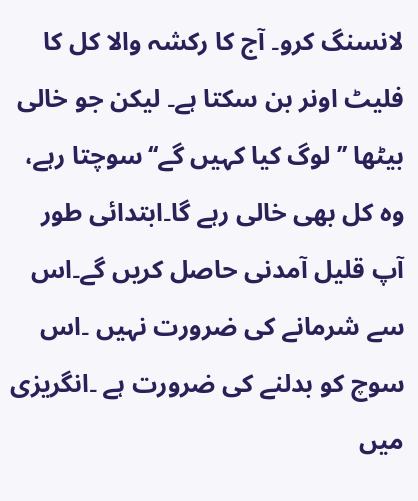لانسنگ کرو۔ آج کا رکشہ والا کل کا فلیٹ اونر بن سکتا ہے۔ لیکن جو خالی بیٹھا ’’لوگ کیا کہیں گے‘‘سوچتا رہے، وہ کل بھی خالی رہے گا۔ابتدائی طور آپ قلیل آمدنی حاصل کریں گے۔اس سے شرمانے کی ضرورت نہیں ۔اس سوچ کو بدلنے کی ضرورت ہے ۔انگریزی میں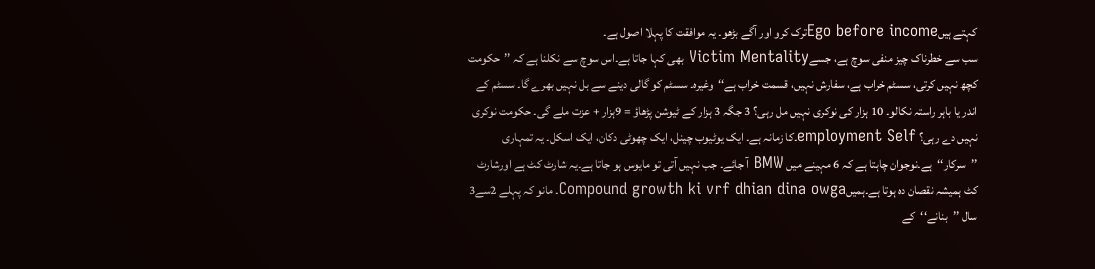کہتے ہیںEgo before incomeترک کرو اور آگے بڑھو۔ یہ موافقت کا پہلا اصول ہے۔
سب سے خطرناک چیز منفی سوچ ہے، جسےVictim Mentality بھی کہا جاتا ہے۔اس سوچ سے نکلنا ہے کہ ’’حکومت کچھ نہیں کرتی، سسٹم خراب ہے، سفارش نہیں، قسمت خراب ہے‘‘وغیرہ۔ سسٹم کو گالی دینے سے بل نہیں بھرے گا۔ سسٹم کے اندر یا باہر راستہ نکالو۔ 10 ہزار کی نوکری نہیں مل رہی؟ 3 جگہ 3 ہزار کے ٹیوشن پڑھاؤ = 9ہزار + عزت ملے گی۔ حکومت نوکری نہیں دے رہی؟ employment Self۔کا زمانہ ہے۔ ایک یوٹیوب چینل، ایک چھوٹی دکان، ایک اسکل۔ یہ تمہاری ’’سرکار‘‘ہے۔نوجوان چاہتا ہے کہ 6 مہینے میں BMW آ جائے۔ جب نہیں آتی تو مایوس ہو جاتا ہے۔یہ شارٹ کٹ ہے اورشارٹ کٹ ہمیشہ نقصان دہ ہوتا ہے۔ہمیںCompound growth ki vrf dhian dina owga۔ مانو کہ پہلے 2سے3 سال ’’بنانے‘‘کے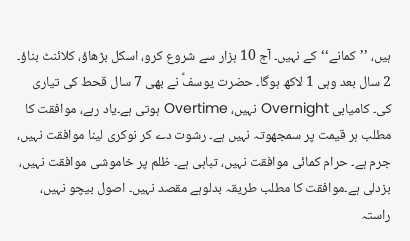ہیں، ’’کمانے‘‘کے نہیں۔ آج 10 ہزار سے شروع کرو، اسکل بڑھاؤ، کلائنٹ بناؤ۔ 2 سال بعد وہی 1 لاکھ ہوگا۔ حضرت یوسفؑ نے بھی 7 سال قحط کی تیاری کی۔ کامیابی Overnight نہیں، Overtime ہوتی ہے۔یاد رہے، موافقت کا مطلب ہر قیمت پر سمجھوتہ نہیں ہے۔ رشوت دے کر نوکری لینا موافقت نہیں، جرم ہے۔ حرام کمائی موافقت نہیں، تباہی ہے۔ ظلم پر خاموشی موافقت نہیں، بزدلی ہے۔موافقت کا مطلب طریقہ بدلوہے مقصد نہیں۔ اصول بیچو نہیں، راستہ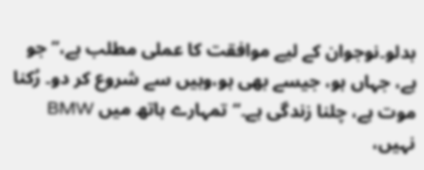بدلو۔نوجوان کے لیے موافقت کا عملی مطلب ہے،’’جو ہے، جہاں ہو، جیسے بھی ہو،وہیں سے شروع کر دو۔ رُکنا موت ہے، چلنا زندگی ہے۔‘‘تمہارے ہاتھ میں BMW نہیں،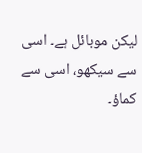لیکن موبائل ہے۔ اسی سے سیکھو، اسی سے کماؤ۔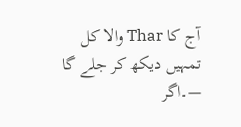آج کا Thar والا کل تمہیں دیکھ کر جلے گا —۔اگر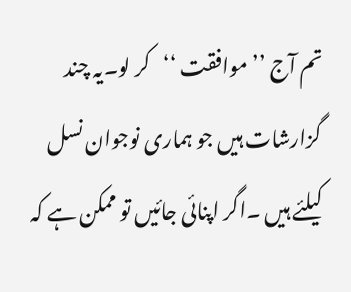تم آج ’’موافقت ‘‘کر لو۔یہ چند گزارشات ہیں جو ہماری نوجوان نسل کیلئے ہیں ۔اگر اپنائی جائیں تو ممکن ہے کہ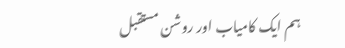ہم ایک کامیاب اور روشن مستقبل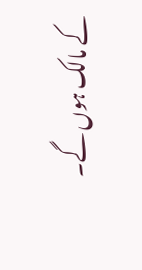کے مالک ہوں گے۔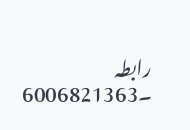رابطہ ۔6006821363